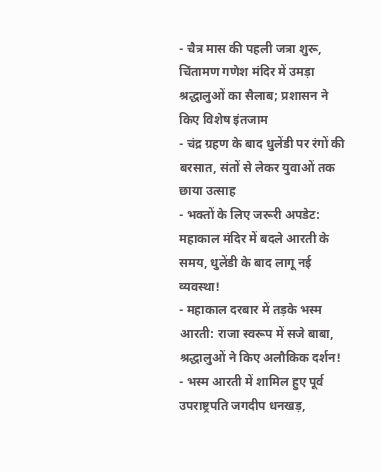- चैत्र मास की पहली जत्रा शुरू, चिंतामण गणेश मंदिर में उमड़ा श्रद्धालुओं का सैलाब; प्रशासन ने किए विशेष इंतजाम
- चंद्र ग्रहण के बाद धुलेंडी पर रंगों की बरसात, संतों से लेकर युवाओं तक छाया उत्साह
- भक्तों के लिए जरूरी अपडेट: महाकाल मंदिर में बदले आरती के समय, धुलेंडी के बाद लागू नई व्यवस्था!
- महाकाल दरबार में तड़के भस्म आरती: राजा स्वरूप में सजे बाबा, श्रद्धालुओं ने किए अलौकिक दर्शन!
- भस्म आरती में शामिल हुए पूर्व उपराष्ट्रपति जगदीप धनखड़,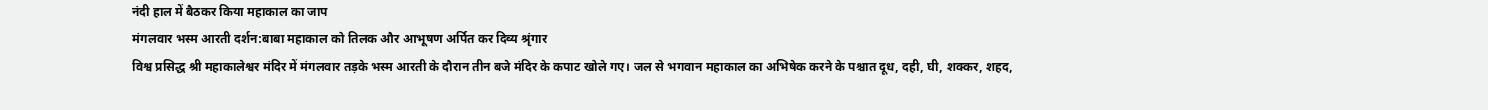नंदी हाल में बैठकर किया महाकाल का जाप
मंगलवार भस्म आरती दर्शन:बाबा महाकाल को तिलक और आभूषण अर्पित कर दिव्य श्रृंगार
विश्व प्रसिद्ध श्री महाकालेश्वर मंदिर में मंगलवार तड़के भस्म आरती के दौरान तीन बजे मंदिर के कपाट खोले गए। जल से भगवान महाकाल का अभिषेक करने के पश्चात दूध, दही, घी, शक्कर, शहद,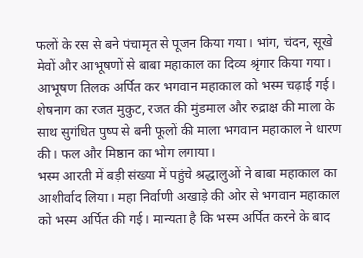फलों के रस से बने पंचामृत से पूजन किया गया। भांग, चंदन, सूखे मेवों और आभूषणों से बाबा महाकाल का दिव्य श्रृंगार किया गया।
आभूषण तिलक अर्पित कर भगवान महाकाल को भस्म चढ़ाई गई। शेषनाग का रजत मुकुट, रजत की मुंडमाल और रुद्राक्ष की माला के साथ सुगंधित पुष्प से बनी फूलों की माला भगवान महाकाल ने धारण की। फल और मिष्ठान का भोग लगाया।
भस्म आरती में बड़ी संख्या में पहुंचे श्रद्धालुओं ने बाबा महाकाल का आशीर्वाद लिया। महा निर्वाणी अखाड़े की ओर से भगवान महाकाल को भस्म अर्पित की गई। मान्यता है कि भस्म अर्पित करने के बाद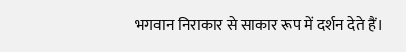भगवान निराकार से साकार रूप में दर्शन देते हैं।